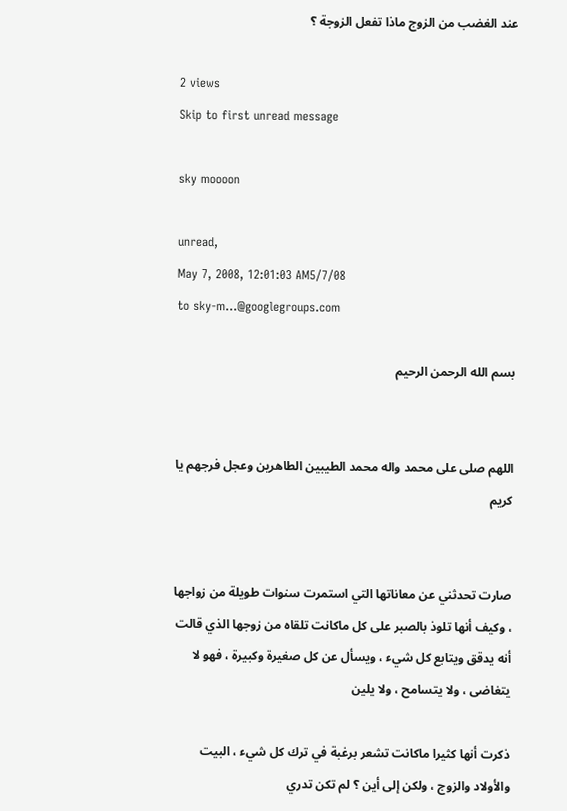عند الغضب من الزوج ماذا تفعل الزوجة ؟

2 views
Skip to first unread message

sky moooon

unread,
May 7, 2008, 12:01:03 AM5/7/08
to sky-m...@googlegroups.com

بسم الله الرحمن الرحيم


اللهم صلى على محمد واله محمد الطيبين الطاهرين وعجل فرجهم يا كريم


صارت تحدثني عن معاناتها التي استمرت سنوات طويلة من زواجها ، وكيف أنها تلوذ بالصبر على كل ماكانت تلقاه من زوجها الذي قالت أنه يدقق ويتابع كل شيء ، ويسأل عن كل صغيرة وكبيرة ، فهو لا يتغاضى ، ولا يتسامح ، ولا يلين

ذكرت أنها كثيرا ماكانت تشعر برغبة في ترك كل شيء ، البيت والأولاد والزوج ، ولكن إلى أين ؟ لم تكن تدري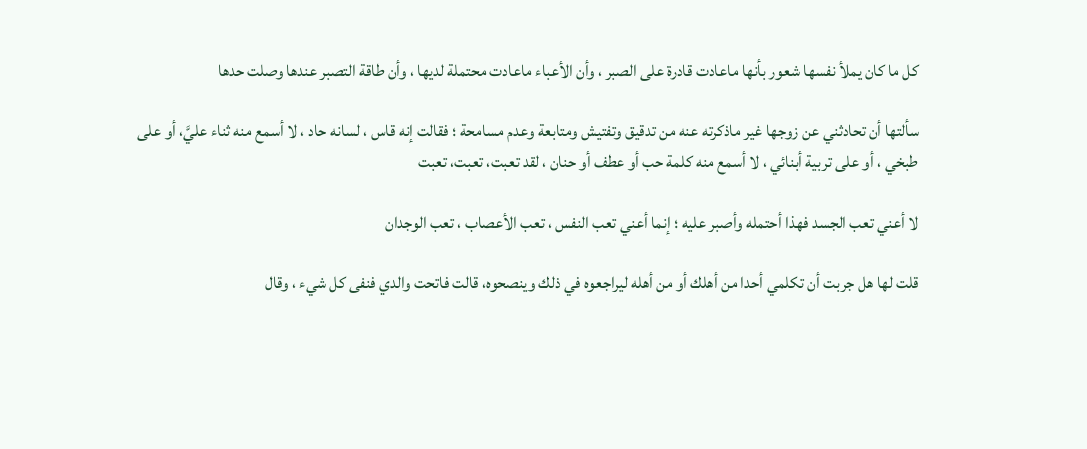كل ما كان يملأ نفسها شعور بأنها ماعادت قادرة على الصبر ، وأن الأعباء ماعادت محتملة لديها ، وأن طاقة التصبر عندها وصلت حدها

سألتها أن تحادثني عن زوجها غير ماذكرته عنه من تدقيق وتفتيش ومتابعة وعدم مسامحة ؛ فقالت إنه قاس ، لسانه حاد ، لا أسمع منه ثناء عليَّ، أو على طبخي ، أو على تربية أبنائي ، لا أسمع منه كلمة حب أو عطف أو حنان ، لقد تعبت، تعبت، تعبت

لا أعني تعب الجسد فهذا أحتمله وأصبر عليه ؛ إنما أعني تعب النفس ، تعب الأعصاب ، تعب الوجدان

قلت لها هل جربت أن تكلمي أحدا من أهلك أو من أهله ليراجعوه في ذلك وينصحوه، قالت فاتحت والدي فنفى كل شيء ، وقال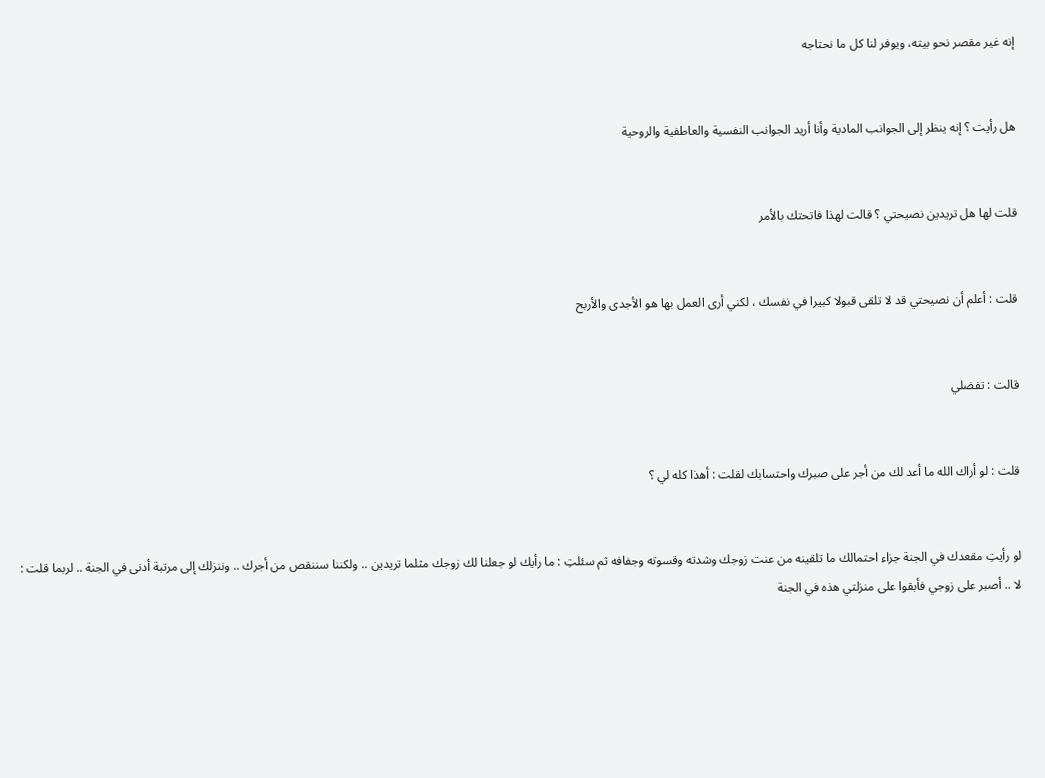إنه غير مقصر نحو بيته، ويوفر لنا كل ما نحتاجه


هل رأيت ؟ إنه ينظر إلى الجوانب المادية وأنا أريد الجوانب النفسية والعاطفية والروحية


قلت لها هل تريدين نصيحتي ؟ قالت لهذا فاتحتك بالأمر


قلت : أعلم أن نصيحتي قد لا تلقى قبولا كبيرا في نفسك ، لكني أرى العمل بها هو الأجدى والأربح


قالت : تفضلي


قلت : لو أراك الله ما أعد لك من أجر على صبرك واحتسابك لقلت : أهذا كله لي ؟


لو رأيتِ مقعدك في الجنة جزاء احتمالك ما تلقينه من عنت زوجك وشدته وقسوته وجفافه ثم سئلتِ : ما رأيك لو جعلنا لك زوجك مثلما تريدين .. ولكننا سننقص من أجرك .. وننزلك إلى مرتبة أدنى في الجنة .. لربما قلت : لا .. أصبر على زوجي فأبقوا على منزلتي هذه في الجنة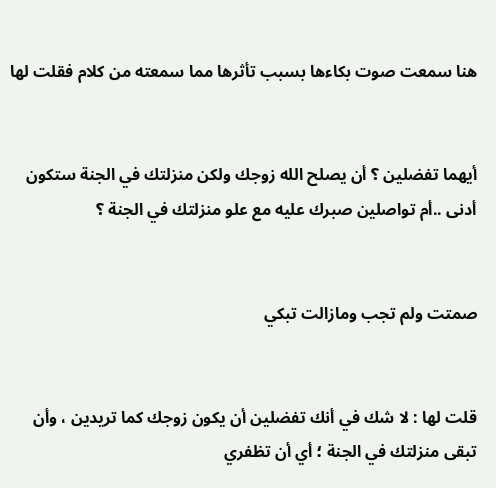هنا سمعت صوت بكاءها بسبب تأثرها مما سمعته من كلام فقلت لها


أيهما تفضلين ؟ أن يصلح الله زوجك ولكن منزلتك في الجنة ستكون أدنى ..أم تواصلين صبرك عليه مع علو منزلتك في الجنة ؟


صمتت ولم تجب ومازالت تبكي


قلت لها : لا شك في أنك تفضلين أن يكون زوجك كما تريدين ، وأن تبقى منزلتك في الجنة ؛ أي أن تظفري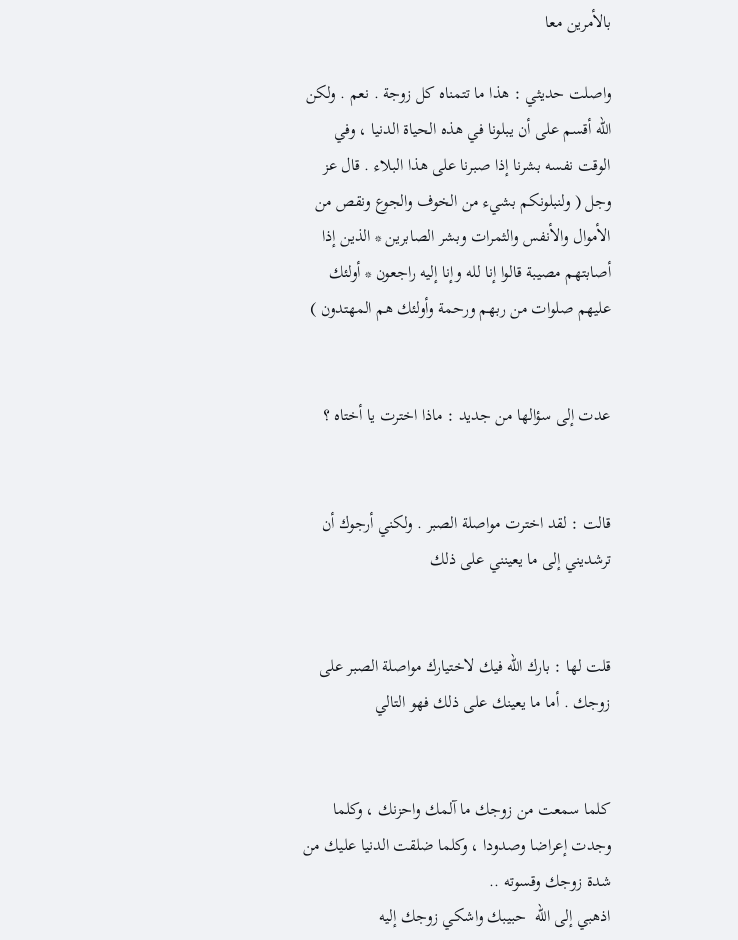بالأمرين معا

واصلت حديثي : هذا ما تتمناه كل زوجة . نعم . ولكن الله أقسم على أن يبلونا في هذه الحياة الدنيا ، وفي الوقت نفسه بشرنا إذا صبرنا على هذا البلاء . قال عز وجل ( ولنبلونكم بشيء من الخوف والجوع ونقص من الأموال والأنفس والثمرات وبشر الصابرين * الذين إذا أصابتهم مصيبة قالوا إنا لله وإنا إليه راجعون * أولئك عليهم صلوات من ربهم ورحمة وأولئك هم المهتدون )


عدت إلى سؤالها من جديد : ماذا اخترت يا أختاه ؟


قالت : لقد اخترت مواصلة الصبر . ولكني أرجوك أن ترشديني إلى ما يعينني على ذلك


قلت لها : بارك الله فيك لاختيارك مواصلة الصبر على زوجك . أما ما يعينك على ذلك فهو التالي


كلما سمعت من زوجك ما آلمك واحزنك ، وكلما وجدت إعراضا وصدودا ، وكلما ضلقت الدنيا عليك من شدة زوجك وقسوته ..
اذهبي إلى الله  حبيبك واشكي زوجك إليه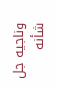وناجيه جل شأنه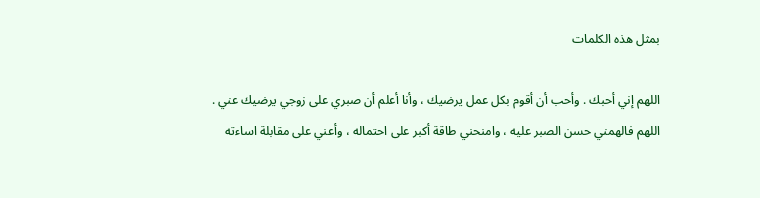بمثل هذه الكلمات

اللهم إني أحبك . وأحب أن أقوم بكل عمل يرضيك ، وأنا أعلم أن صبري على زوجي يرضيك عني . اللهم فالهمني حسن الصبر عليه ، وامنحني طاقة أكبر على احتماله ، وأعني على مقابلة اساءته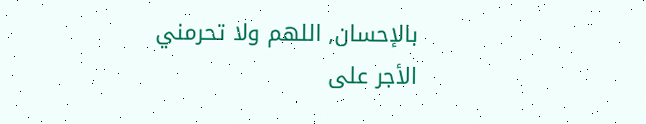بالإحسان, اللهم ولا تحرمني الأجر على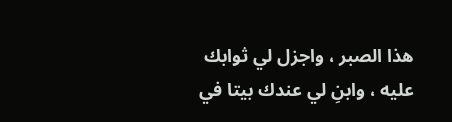هذا الصبر ، واجزل لي ثوابك عليه ، وابنِ لي عندك بيتا في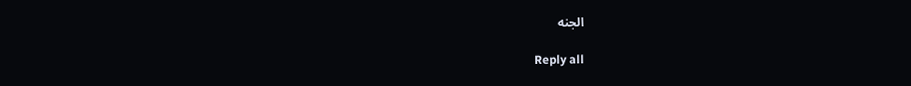الجنه

Reply all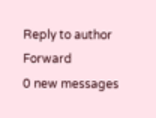Reply to author
Forward
0 new messages